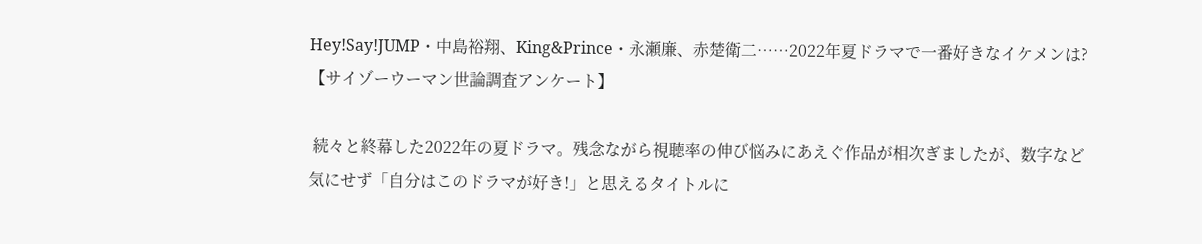Hey!Say!JUMP・中島裕翔、King&Prince・永瀬廉、赤楚衛二……2022年夏ドラマで一番好きなイケメンは?【サイゾーウーマン世論調査アンケート】

 続々と終幕した2022年の夏ドラマ。残念ながら視聴率の伸び悩みにあえぐ作品が相次ぎましたが、数字など気にせず「自分はこのドラマが好き!」と思えるタイトルに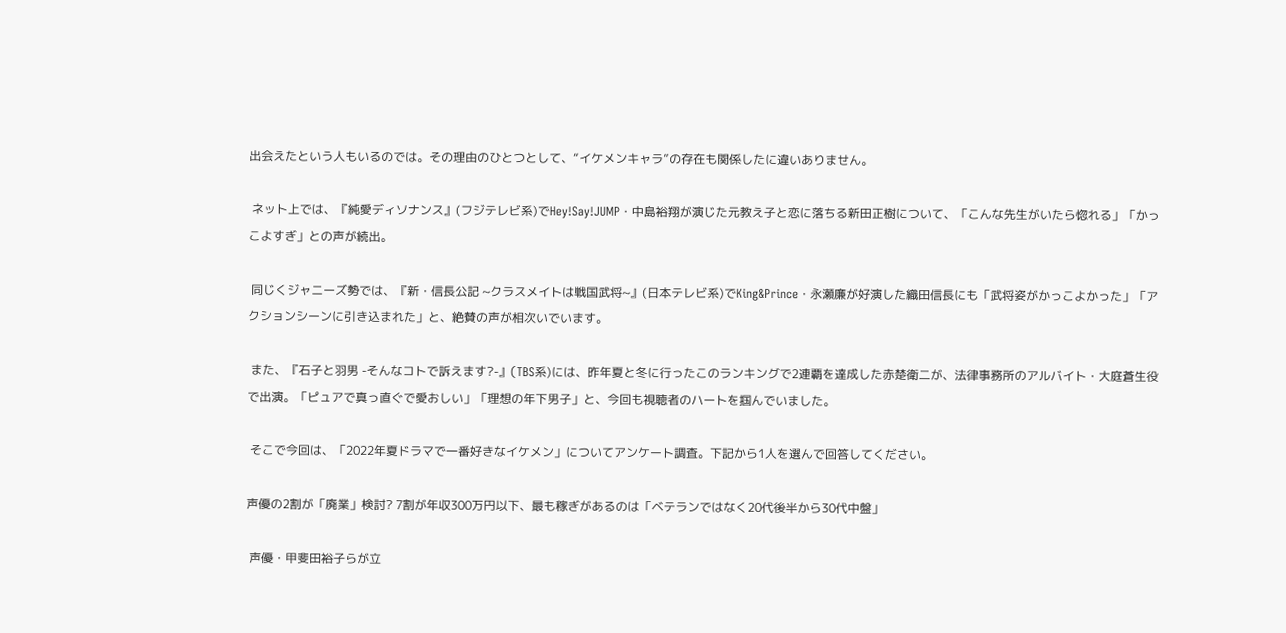出会えたという人もいるのでは。その理由のひとつとして、“イケメンキャラ”の存在も関係したに違いありません。

 ネット上では、『純愛ディソナンス』(フジテレビ系)でHey!Say!JUMP・中島裕翔が演じた元教え子と恋に落ちる新田正樹について、「こんな先生がいたら惚れる」「かっこよすぎ」との声が続出。

 同じくジャニーズ勢では、『新・信長公記 ~クラスメイトは戦国武将~』(日本テレビ系)でKing&Prince・永瀬廉が好演した織田信長にも「武将姿がかっこよかった」「アクションシーンに引き込まれた」と、絶賛の声が相次いでいます。

 また、『石子と羽男 -そんなコトで訴えます?-』(TBS系)には、昨年夏と冬に行ったこのランキングで2連覇を達成した赤楚衛二が、法律事務所のアルバイト・大庭蒼生役で出演。「ピュアで真っ直ぐで愛おしい」「理想の年下男子」と、今回も視聴者のハートを掴んでいました。

 そこで今回は、「2022年夏ドラマで一番好きなイケメン」についてアンケート調査。下記から1人を選んで回答してください。

声優の2割が「廃業」検討? 7割が年収300万円以下、最も稼ぎがあるのは「ベテランではなく20代後半から30代中盤」

 声優・甲斐田裕子らが立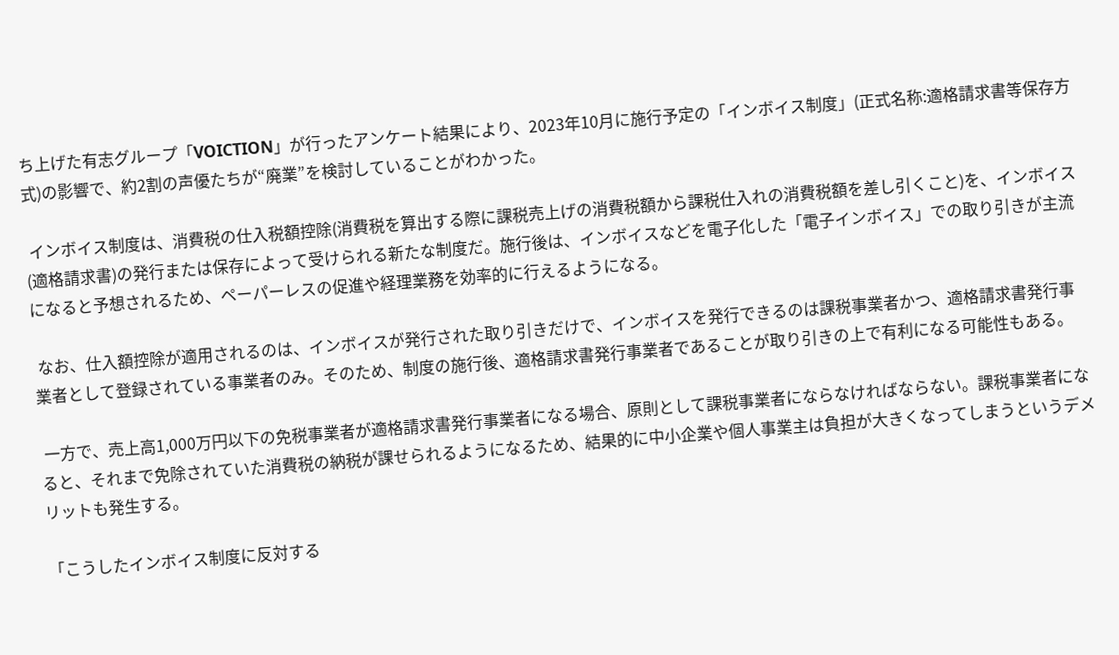ち上げた有志グループ「VOICTION」が行ったアンケート結果により、2023年10月に施行予定の「インボイス制度」(正式名称:適格請求書等保存方式)の影響で、約2割の声優たちが“廃業”を検討していることがわかった。

 インボイス制度は、消費税の仕入税額控除(消費税を算出する際に課税売上げの消費税額から課税仕入れの消費税額を差し引くこと)を、インボイス(適格請求書)の発行または保存によって受けられる新たな制度だ。施行後は、インボイスなどを電子化した「電子インボイス」での取り引きが主流になると予想されるため、ペーパーレスの促進や経理業務を効率的に行えるようになる。

 なお、仕入額控除が適用されるのは、インボイスが発行された取り引きだけで、インボイスを発行できるのは課税事業者かつ、適格請求書発行事業者として登録されている事業者のみ。そのため、制度の施行後、適格請求書発行事業者であることが取り引きの上で有利になる可能性もある。

 一方で、売上高1,000万円以下の免税事業者が適格請求書発行事業者になる場合、原則として課税事業者にならなければならない。課税事業者になると、それまで免除されていた消費税の納税が課せられるようになるため、結果的に中小企業や個人事業主は負担が大きくなってしまうというデメリットも発生する。

「こうしたインボイス制度に反対する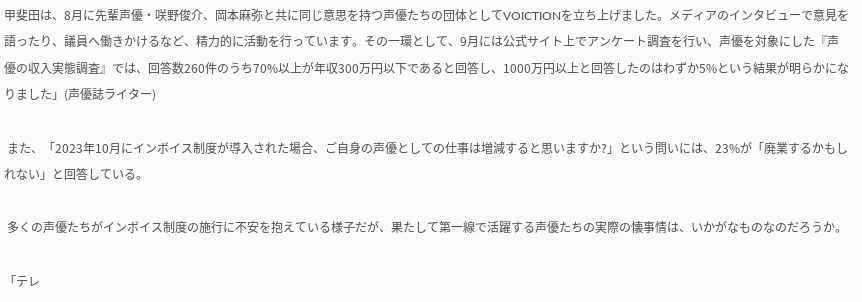甲斐田は、8月に先輩声優・咲野俊介、岡本麻弥と共に同じ意思を持つ声優たちの団体としてVOICTIONを立ち上げました。メディアのインタビューで意見を語ったり、議員へ働きかけるなど、精力的に活動を行っています。その一環として、9月には公式サイト上でアンケート調査を行い、声優を対象にした『声優の収入実態調査』では、回答数260件のうち70%以上が年収300万円以下であると回答し、1000万円以上と回答したのはわずか5%という結果が明らかになりました」(声優誌ライター)

 また、「2023年10月にインボイス制度が導入された場合、ご自身の声優としての仕事は増減すると思いますか?」という問いには、23%が「廃業するかもしれない」と回答している。

 多くの声優たちがインボイス制度の施行に不安を抱えている様子だが、果たして第一線で活躍する声優たちの実際の懐事情は、いかがなものなのだろうか。

「テレ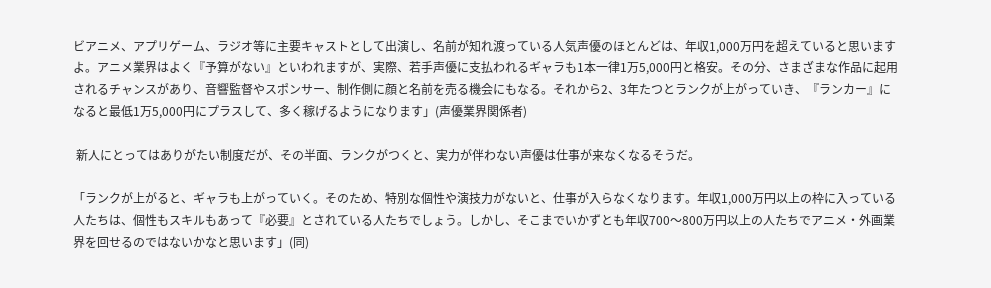ビアニメ、アプリゲーム、ラジオ等に主要キャストとして出演し、名前が知れ渡っている人気声優のほとんどは、年収1,000万円を超えていると思いますよ。アニメ業界はよく『予算がない』といわれますが、実際、若手声優に支払われるギャラも1本一律1万5,000円と格安。その分、さまざまな作品に起用されるチャンスがあり、音響監督やスポンサー、制作側に顔と名前を売る機会にもなる。それから2、3年たつとランクが上がっていき、『ランカー』になると最低1万5,000円にプラスして、多く稼げるようになります」(声優業界関係者)

 新人にとってはありがたい制度だが、その半面、ランクがつくと、実力が伴わない声優は仕事が来なくなるそうだ。

「ランクが上がると、ギャラも上がっていく。そのため、特別な個性や演技力がないと、仕事が入らなくなります。年収1,000万円以上の枠に入っている人たちは、個性もスキルもあって『必要』とされている人たちでしょう。しかし、そこまでいかずとも年収700〜800万円以上の人たちでアニメ・外画業界を回せるのではないかなと思います」(同)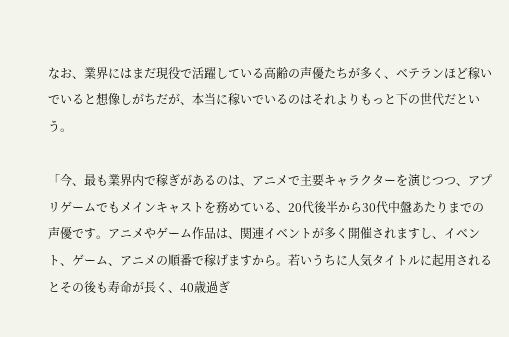なお、業界にはまだ現役で活躍している高齢の声優たちが多く、ベテランほど稼いでいると想像しがちだが、本当に稼いでいるのはそれよりもっと下の世代だという。

「今、最も業界内で稼ぎがあるのは、アニメで主要キャラクターを演じつつ、アプリゲームでもメインキャストを務めている、20代後半から30代中盤あたりまでの声優です。アニメやゲーム作品は、関連イベントが多く開催されますし、イベント、ゲーム、アニメの順番で稼げますから。若いうちに人気タイトルに起用されるとその後も寿命が長く、40歳過ぎ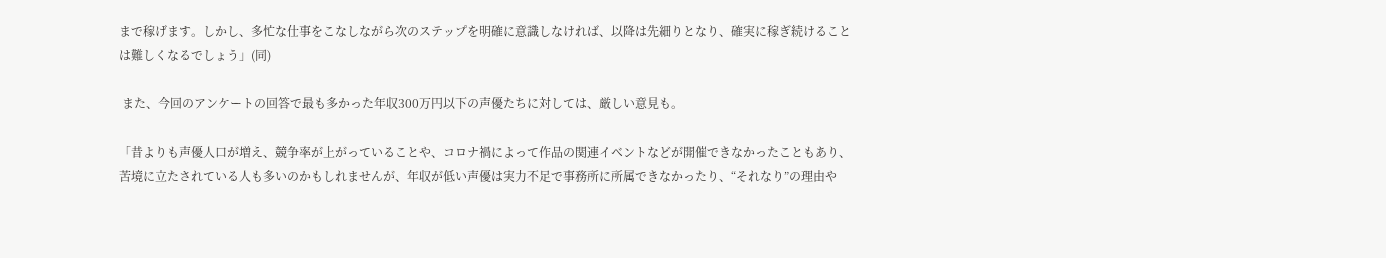まで稼げます。しかし、多忙な仕事をこなしながら次のステップを明確に意識しなければ、以降は先細りとなり、確実に稼ぎ続けることは難しくなるでしょう」(同)

 また、今回のアンケートの回答で最も多かった年収300万円以下の声優たちに対しては、厳しい意見も。

「昔よりも声優人口が増え、競争率が上がっていることや、コロナ禍によって作品の関連イベントなどが開催できなかったこともあり、苦境に立たされている人も多いのかもしれませんが、年収が低い声優は実力不足で事務所に所属できなかったり、“それなり”の理由や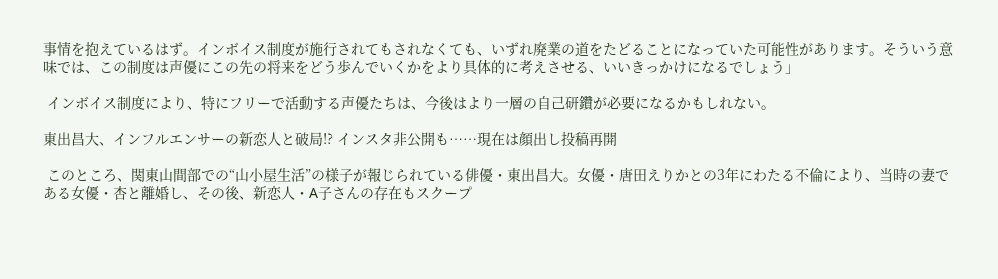事情を抱えているはず。インボイス制度が施行されてもされなくても、いずれ廃業の道をたどることになっていた可能性があります。そういう意味では、この制度は声優にこの先の将来をどう歩んでいくかをより具体的に考えさせる、いいきっかけになるでしょう」

 インボイス制度により、特にフリーで活動する声優たちは、今後はより一層の自己研鑽が必要になるかもしれない。

東出昌大、インフルエンサーの新恋人と破局!? インスタ非公開も……現在は顔出し投稿再開

 このところ、関東山間部での“山小屋生活”の様子が報じられている俳優・東出昌大。女優・唐田えりかとの3年にわたる不倫により、当時の妻である女優・杏と離婚し、その後、新恋人・A子さんの存在もスクープ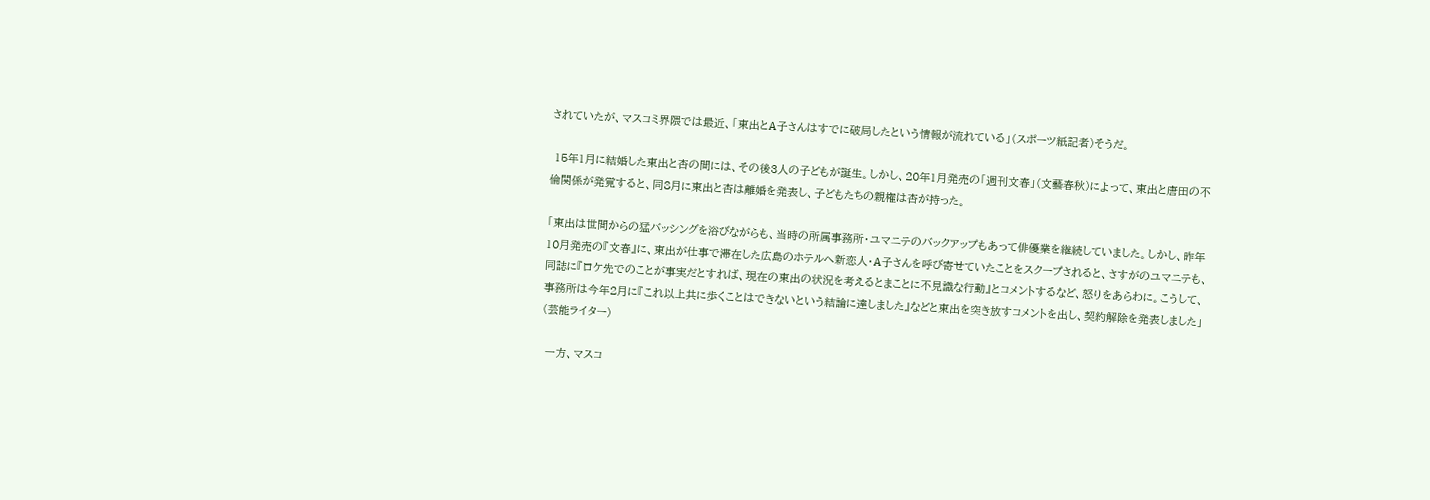されていたが、マスコミ界隈では最近、「東出とA子さんはすでに破局したという情報が流れている」(スポーツ紙記者)そうだ。

 15年1月に結婚した東出と杏の間には、その後3人の子どもが誕生。しかし、20年1月発売の「週刊文春」(文藝春秋)によって、東出と唐田の不倫関係が発覚すると、同8月に東出と杏は離婚を発表し、子どもたちの親権は杏が持った。

「東出は世間からの猛バッシングを浴びながらも、当時の所属事務所・ユマニテのバックアップもあって俳優業を継続していました。しかし、昨年10月発売の『文春』に、東出が仕事で滞在した広島のホテルへ新恋人・A子さんを呼び寄せていたことをスクープされると、さすがのユマニテも、同誌に『ロケ先でのことが事実だとすれば、現在の東出の状況を考えるとまことに不見識な行動』とコメントするなど、怒りをあらわに。こうして、事務所は今年2月に『これ以上共に歩くことはできないという結論に達しました』などと東出を突き放すコメントを出し、契約解除を発表しました」(芸能ライター)

 一方、マスコ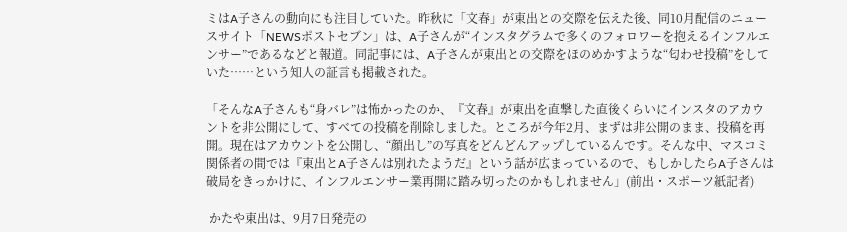ミはA子さんの動向にも注目していた。昨秋に「文春」が東出との交際を伝えた後、同10月配信のニュースサイト「NEWSポストセブン」は、A子さんが“インスタグラムで多くのフォロワーを抱えるインフルエンサー”であるなどと報道。同記事には、A子さんが東出との交際をほのめかすような“匂わせ投稿”をしていた……という知人の証言も掲載された。

「そんなA子さんも“身バレ”は怖かったのか、『文春』が東出を直撃した直後くらいにインスタのアカウントを非公開にして、すべての投稿を削除しました。ところが今年2月、まずは非公開のまま、投稿を再開。現在はアカウントを公開し、“顔出し”の写真をどんどんアップしているんです。そんな中、マスコミ関係者の間では『東出とA子さんは別れたようだ』という話が広まっているので、もしかしたらA子さんは破局をきっかけに、インフルエンサー業再開に踏み切ったのかもしれません」(前出・スポーツ紙記者)

 かたや東出は、9月7日発売の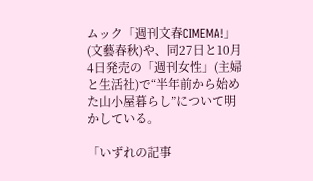ムック「週刊文春CIMEMA!」(文藝春秋)や、同27日と10月4日発売の「週刊女性」(主婦と生活社)で“半年前から始めた山小屋暮らし”について明かしている。

「いずれの記事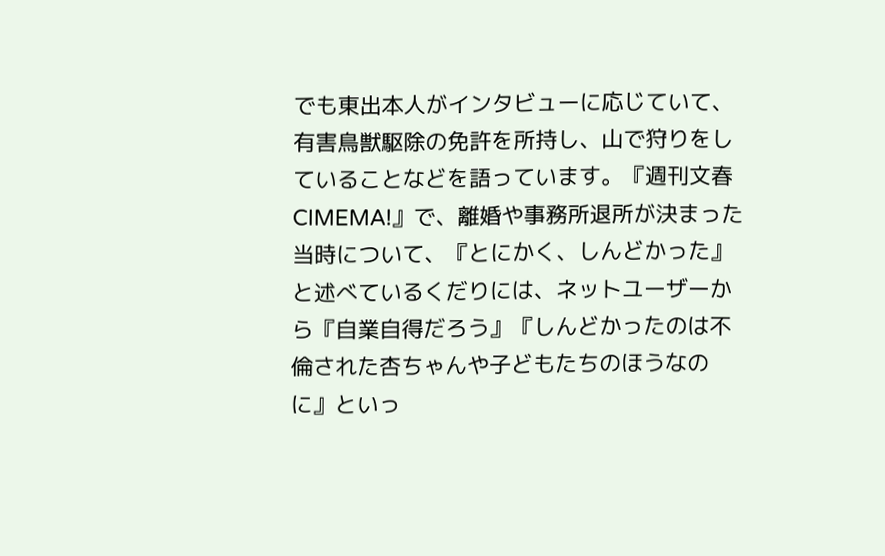でも東出本人がインタビューに応じていて、有害鳥獣駆除の免許を所持し、山で狩りをしていることなどを語っています。『週刊文春CIMEMA!』で、離婚や事務所退所が決まった当時について、『とにかく、しんどかった』と述べているくだりには、ネットユーザーから『自業自得だろう』『しんどかったのは不倫された杏ちゃんや子どもたちのほうなのに』といっ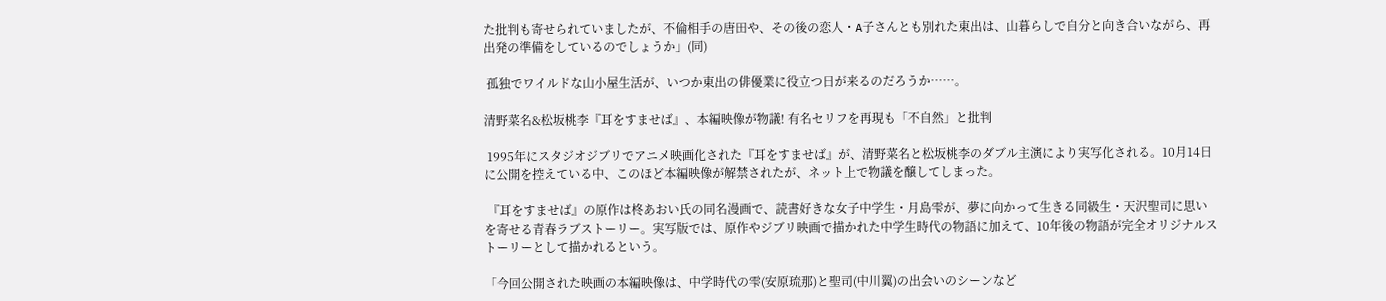た批判も寄せられていましたが、不倫相手の唐田や、その後の恋人・A子さんとも別れた東出は、山暮らしで自分と向き合いながら、再出発の準備をしているのでしょうか」(同)

 孤独でワイルドな山小屋生活が、いつか東出の俳優業に役立つ日が来るのだろうか……。

清野菜名&松坂桃李『耳をすませば』、本編映像が物議! 有名セリフを再現も「不自然」と批判

 1995年にスタジオジブリでアニメ映画化された『耳をすませば』が、清野菜名と松坂桃李のダブル主演により実写化される。10月14日に公開を控えている中、このほど本編映像が解禁されたが、ネット上で物議を醸してしまった。

 『耳をすませば』の原作は柊あおい氏の同名漫画で、読書好きな女子中学生・月島雫が、夢に向かって生きる同級生・天沢聖司に思いを寄せる青春ラブストーリー。実写版では、原作やジブリ映画で描かれた中学生時代の物語に加えて、10年後の物語が完全オリジナルストーリーとして描かれるという。

「今回公開された映画の本編映像は、中学時代の雫(安原琉那)と聖司(中川翼)の出会いのシーンなど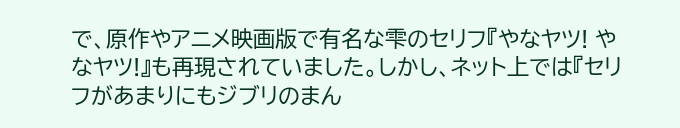で、原作やアニメ映画版で有名な雫のセリフ『やなヤツ! やなヤツ!』も再現されていました。しかし、ネット上では『セリフがあまりにもジブリのまん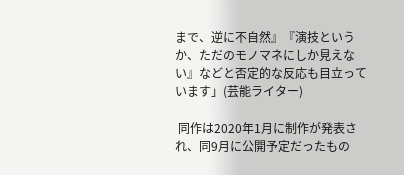まで、逆に不自然』『演技というか、ただのモノマネにしか見えない』などと否定的な反応も目立っています」(芸能ライター)

 同作は2020年1月に制作が発表され、同9月に公開予定だったもの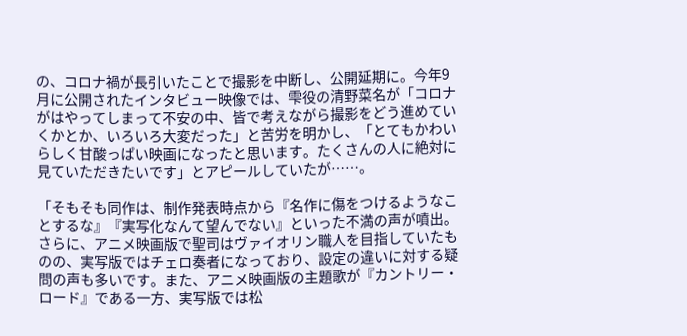の、コロナ禍が長引いたことで撮影を中断し、公開延期に。今年9月に公開されたインタビュー映像では、雫役の清野菜名が「コロナがはやってしまって不安の中、皆で考えながら撮影をどう進めていくかとか、いろいろ大変だった」と苦労を明かし、「とてもかわいらしく甘酸っぱい映画になったと思います。たくさんの人に絶対に見ていただきたいです」とアピールしていたが……。

「そもそも同作は、制作発表時点から『名作に傷をつけるようなことするな』『実写化なんて望んでない』といった不満の声が噴出。さらに、アニメ映画版で聖司はヴァイオリン職人を目指していたものの、実写版ではチェロ奏者になっており、設定の違いに対する疑問の声も多いです。また、アニメ映画版の主題歌が『カントリー・ロード』である一方、実写版では松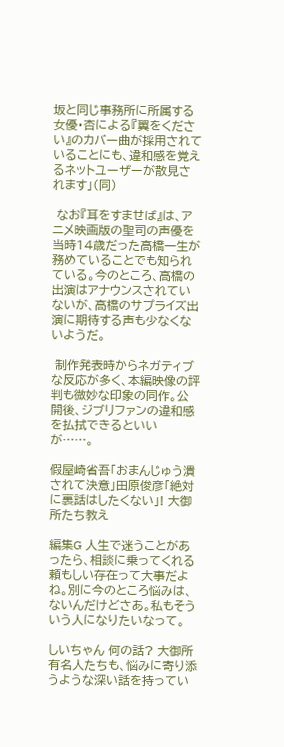坂と同じ事務所に所属する女優・杏による『翼をください』のカバー曲が採用されていることにも、違和感を覚えるネットユーザーが散見されます」(同)

 なお『耳をすませば』は、アニメ映画版の聖司の声優を当時14歳だった高橋一生が務めていることでも知られている。今のところ、高橋の出演はアナウンスされていないが、高橋のサプライズ出演に期待する声も少なくないようだ。

 制作発表時からネガティブな反応が多く、本編映像の評判も微妙な印象の同作。公開後、ジブリファンの違和感を払拭できるといいが……。

假屋崎省吾「おまんじゅう潰されて決意」田原俊彦「絶対に裏話はしたくない」! 大御所たち教え

編集G 人生で迷うことがあったら、相談に乗ってくれる頼もしい存在って大事だよね。別に今のところ悩みは、ないんだけどさあ。私もそういう人になりたいなって。

しいちゃん 何の話? 大御所有名人たちも、悩みに寄り添うような深い話を持ってい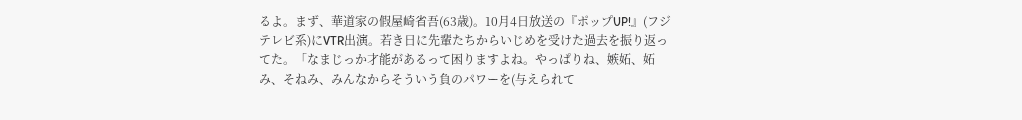るよ。まず、華道家の假屋崎省吾(63歳)。10月4日放送の『ポップUP!』(フジテレビ系)にVTR出演。若き日に先輩たちからいじめを受けた過去を振り返ってた。「なまじっか才能があるって困りますよね。やっぱりね、嫉妬、妬み、そねみ、みんなからそういう負のパワーを(与えられて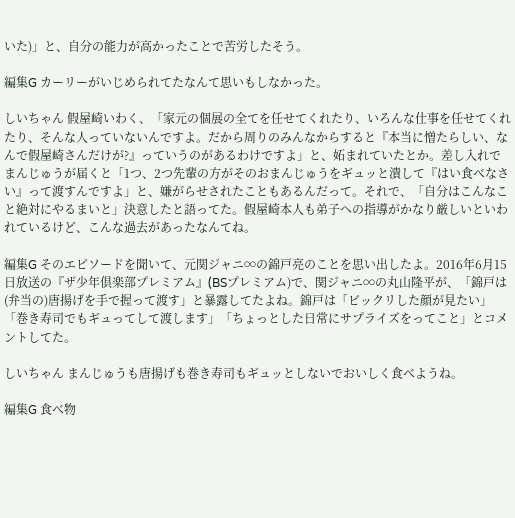いた)」と、自分の能力が高かったことで苦労したそう。

編集G カーリーがいじめられてたなんて思いもしなかった。

しいちゃん 假屋崎いわく、「家元の個展の全てを任せてくれたり、いろんな仕事を任せてくれたり、そんな人っていないんですよ。だから周りのみんなからすると『本当に憎たらしい、なんで假屋崎さんだけが?』っていうのがあるわけですよ」と、妬まれていたとか。差し入れでまんじゅうが届くと「1つ、2つ先輩の方がそのおまんじゅうをギュッと潰して『はい食べなさい』って渡すんですよ」と、嫌がらせされたこともあるんだって。それで、「自分はこんなこと絶対にやるまいと」決意したと語ってた。假屋崎本人も弟子への指導がかなり厳しいといわれているけど、こんな過去があったなんてね。

編集G そのエピソードを聞いて、元関ジャニ∞の錦戸亮のことを思い出したよ。2016年6月15日放送の『ザ少年倶楽部プレミアム』(BSプレミアム)で、関ジャニ∞の丸山隆平が、「錦戸は(弁当の)唐揚げを手で握って渡す」と暴露してたよね。錦戸は「ビックリした顔が見たい」「巻き寿司でもギュってして渡します」「ちょっとした日常にサプライズをってこと」とコメントしてた。

しいちゃん まんじゅうも唐揚げも巻き寿司もギュッとしないでおいしく食べようね。

編集G 食べ物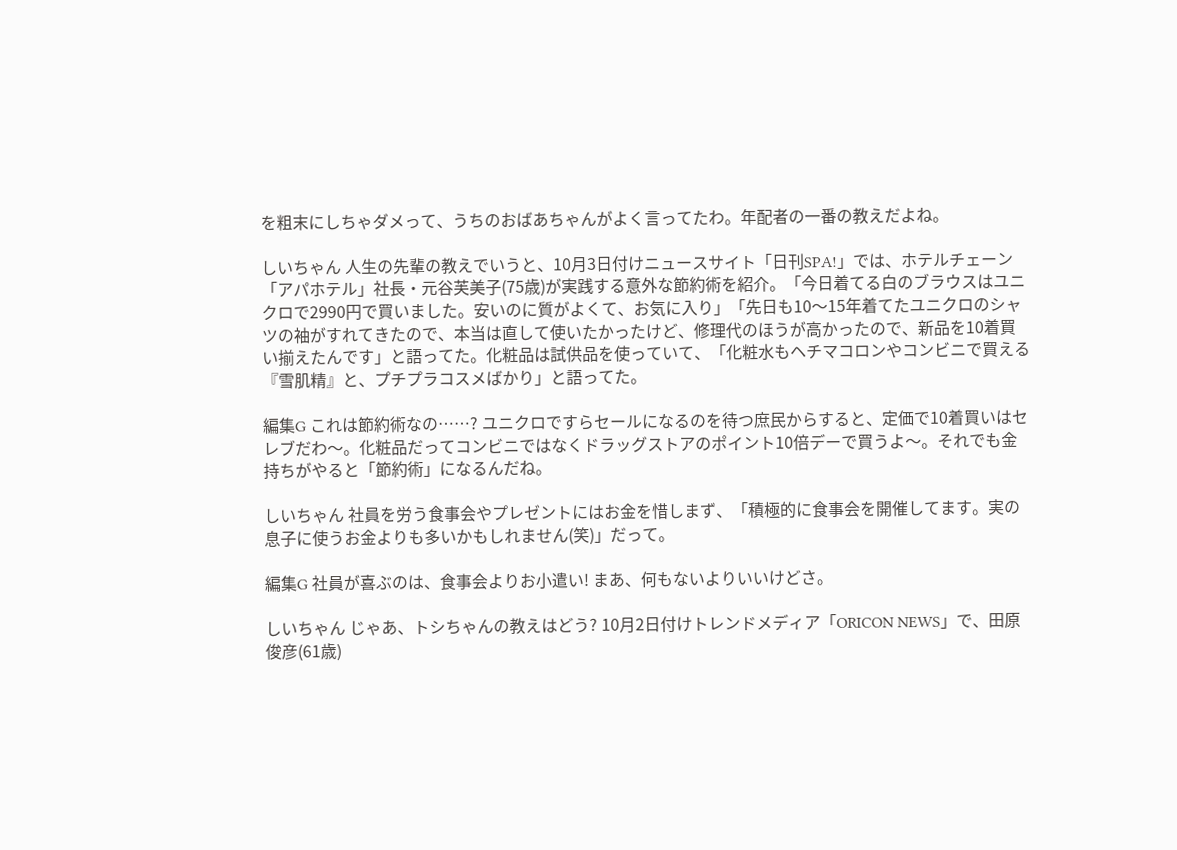を粗末にしちゃダメって、うちのおばあちゃんがよく言ってたわ。年配者の一番の教えだよね。

しいちゃん 人生の先輩の教えでいうと、10月3日付けニュースサイト「日刊SPA!」では、ホテルチェーン「アパホテル」社長・元谷芙美子(75歳)が実践する意外な節約術を紹介。「今日着てる白のブラウスはユニクロで2990円で買いました。安いのに質がよくて、お気に入り」「先日も10〜15年着てたユニクロのシャツの袖がすれてきたので、本当は直して使いたかったけど、修理代のほうが高かったので、新品を10着買い揃えたんです」と語ってた。化粧品は試供品を使っていて、「化粧水もヘチマコロンやコンビニで買える『雪肌精』と、プチプラコスメばかり」と語ってた。

編集G これは節約術なの……? ユニクロですらセールになるのを待つ庶民からすると、定価で10着買いはセレブだわ〜。化粧品だってコンビニではなくドラッグストアのポイント10倍デーで買うよ〜。それでも金持ちがやると「節約術」になるんだね。

しいちゃん 社員を労う食事会やプレゼントにはお金を惜しまず、「積極的に食事会を開催してます。実の息子に使うお金よりも多いかもしれません(笑)」だって。

編集G 社員が喜ぶのは、食事会よりお小遣い! まあ、何もないよりいいけどさ。

しいちゃん じゃあ、トシちゃんの教えはどう? 10月2日付けトレンドメディア「ORICON NEWS」で、田原俊彦(61歳)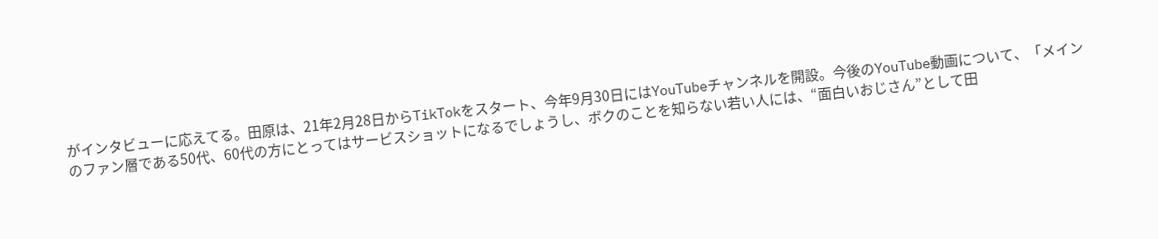がインタビューに応えてる。田原は、21年2月28日からTikTokをスタート、今年9月30日にはYouTubeチャンネルを開設。今後のYouTube動画について、「メインのファン層である50代、60代の方にとってはサービスショットになるでしょうし、ボクのことを知らない若い人には、“面白いおじさん”として田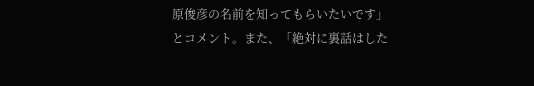原俊彦の名前を知ってもらいたいです」とコメント。また、「絶対に裏話はした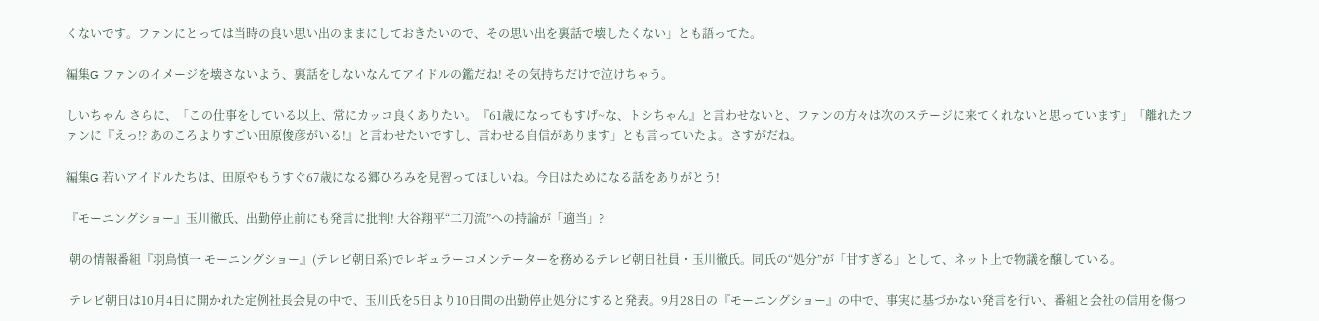くないです。ファンにとっては当時の良い思い出のままにしておきたいので、その思い出を裏話で壊したくない」とも語ってた。

編集G ファンのイメージを壊さないよう、裏話をしないなんてアイドルの鑑だね! その気持ちだけで泣けちゃう。

しいちゃん さらに、「この仕事をしている以上、常にカッコ良くありたい。『61歳になってもすげ~な、トシちゃん』と言わせないと、ファンの方々は次のステージに来てくれないと思っています」「離れたファンに『えっ!? あのころよりすごい田原俊彦がいる!』と言わせたいですし、言わせる自信があります」とも言っていたよ。さすがだね。

編集G 若いアイドルたちは、田原やもうすぐ67歳になる郷ひろみを見習ってほしいね。今日はためになる話をありがとう!

『モーニングショー』玉川徹氏、出勤停止前にも発言に批判! 大谷翔平“二刀流”への持論が「適当」?

 朝の情報番組『羽鳥慎一 モーニングショー』(テレビ朝日系)でレギュラーコメンテーターを務めるテレビ朝日社員・玉川徹氏。同氏の“処分”が「甘すぎる」として、ネット上で物議を醸している。

 テレビ朝日は10月4日に開かれた定例社長会見の中で、玉川氏を5日より10日間の出勤停止処分にすると発表。9月28日の『モーニングショー』の中で、事実に基づかない発言を行い、番組と会社の信用を傷つ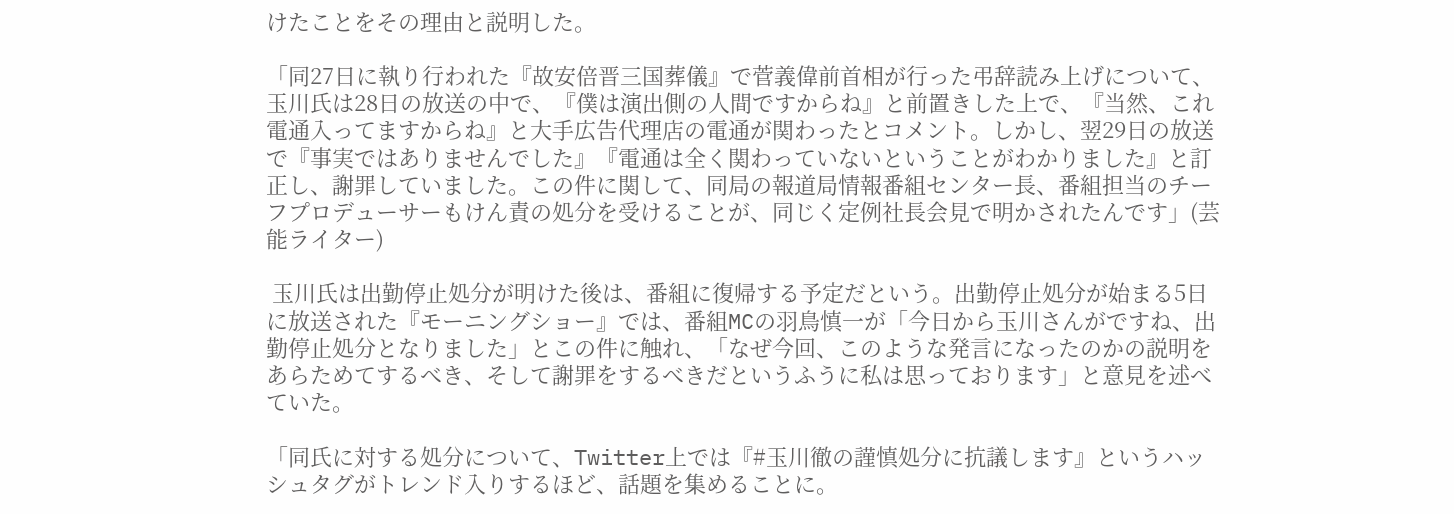けたことをその理由と説明した。

「同27日に執り行われた『故安倍晋三国葬儀』で菅義偉前首相が行った弔辞読み上げについて、玉川氏は28日の放送の中で、『僕は演出側の人間ですからね』と前置きした上で、『当然、これ電通入ってますからね』と大手広告代理店の電通が関わったとコメント。しかし、翌29日の放送で『事実ではありませんでした』『電通は全く関わっていないということがわかりました』と訂正し、謝罪していました。この件に関して、同局の報道局情報番組センター長、番組担当のチーフプロデューサーもけん責の処分を受けることが、同じく定例社長会見で明かされたんです」(芸能ライター)

 玉川氏は出勤停止処分が明けた後は、番組に復帰する予定だという。出勤停止処分が始まる5日に放送された『モーニングショー』では、番組MCの羽鳥慎一が「今日から玉川さんがですね、出勤停止処分となりました」とこの件に触れ、「なぜ今回、このような発言になったのかの説明をあらためてするべき、そして謝罪をするべきだというふうに私は思っております」と意見を述べていた。

「同氏に対する処分について、Twitter上では『#玉川徹の謹慎処分に抗議します』というハッシュタグがトレンド入りするほど、話題を集めることに。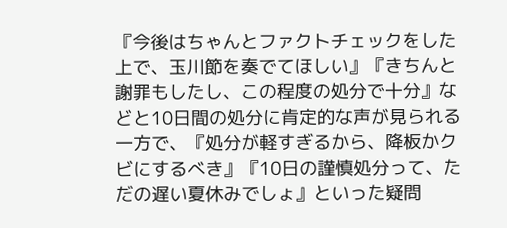『今後はちゃんとファクトチェックをした上で、玉川節を奏でてほしい』『きちんと謝罪もしたし、この程度の処分で十分』などと10日間の処分に肯定的な声が見られる一方で、『処分が軽すぎるから、降板かクビにするべき』『10日の謹慎処分って、ただの遅い夏休みでしょ』といった疑問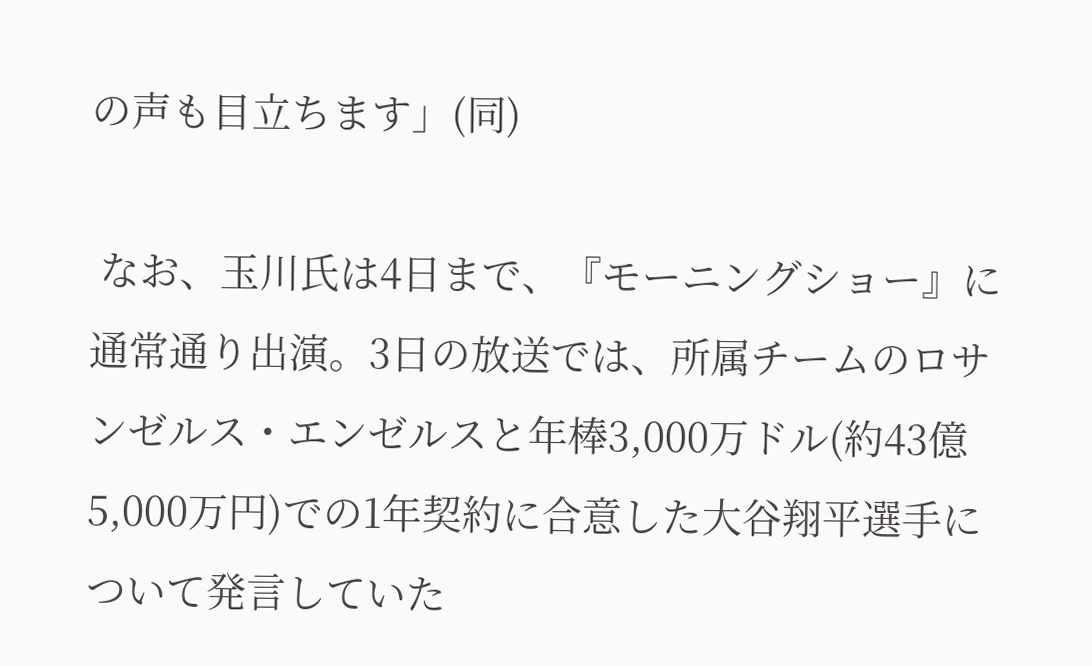の声も目立ちます」(同)

 なお、玉川氏は4日まで、『モーニングショー』に通常通り出演。3日の放送では、所属チームのロサンゼルス・エンゼルスと年棒3,000万ドル(約43億5,000万円)での1年契約に合意した大谷翔平選手について発言していた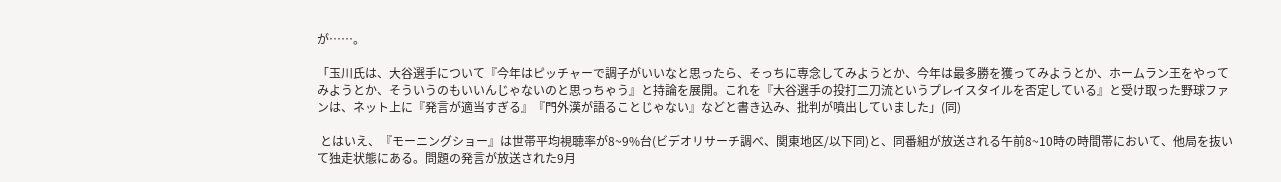が……。

「玉川氏は、大谷選手について『今年はピッチャーで調子がいいなと思ったら、そっちに専念してみようとか、今年は最多勝を獲ってみようとか、ホームラン王をやってみようとか、そういうのもいいんじゃないのと思っちゃう』と持論を展開。これを『大谷選手の投打二刀流というプレイスタイルを否定している』と受け取った野球ファンは、ネット上に『発言が適当すぎる』『門外漢が語ることじゃない』などと書き込み、批判が噴出していました」(同)

 とはいえ、『モーニングショー』は世帯平均視聴率が8~9%台(ビデオリサーチ調べ、関東地区/以下同)と、同番組が放送される午前8~10時の時間帯において、他局を抜いて独走状態にある。問題の発言が放送された9月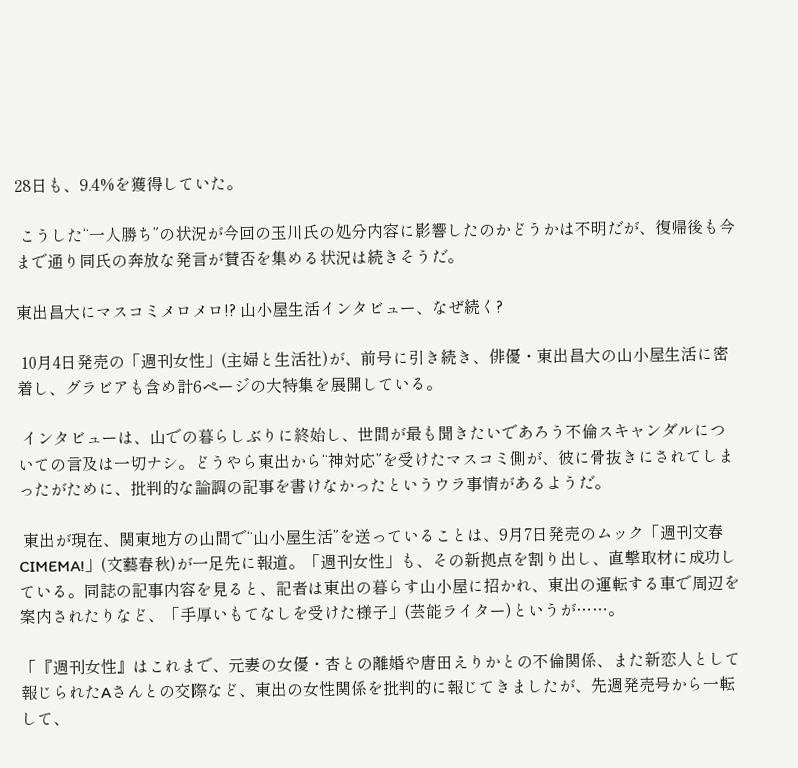28日も、9.4%を獲得していた。

 こうした“一人勝ち”の状況が今回の玉川氏の処分内容に影響したのかどうかは不明だが、復帰後も今まで通り同氏の奔放な発言が賛否を集める状況は続きそうだ。

東出昌大にマスコミメロメロ!? 山小屋生活インタビュー、なぜ続く?

 10月4日発売の「週刊女性」(主婦と生活社)が、前号に引き続き、俳優・東出昌大の山小屋生活に密着し、グラビアも含め計6ページの大特集を展開している。

 インタビューは、山での暮らしぶりに終始し、世間が最も聞きたいであろう不倫スキャンダルについての言及は一切ナシ。どうやら東出から“神対応”を受けたマスコミ側が、彼に骨抜きにされてしまったがために、批判的な論調の記事を書けなかったというウラ事情があるようだ。

 東出が現在、関東地方の山間で“山小屋生活”を送っていることは、9月7日発売のムック「週刊文春CIMEMA!」(文藝春秋)が一足先に報道。「週刊女性」も、その新拠点を割り出し、直撃取材に成功している。同誌の記事内容を見ると、記者は東出の暮らす山小屋に招かれ、東出の運転する車で周辺を案内されたりなど、「手厚いもてなしを受けた様子」(芸能ライター)というが……。

「『週刊女性』はこれまで、元妻の女優・杏との離婚や唐田えりかとの不倫関係、また新恋人として報じられたAさんとの交際など、東出の女性関係を批判的に報じてきましたが、先週発売号から一転して、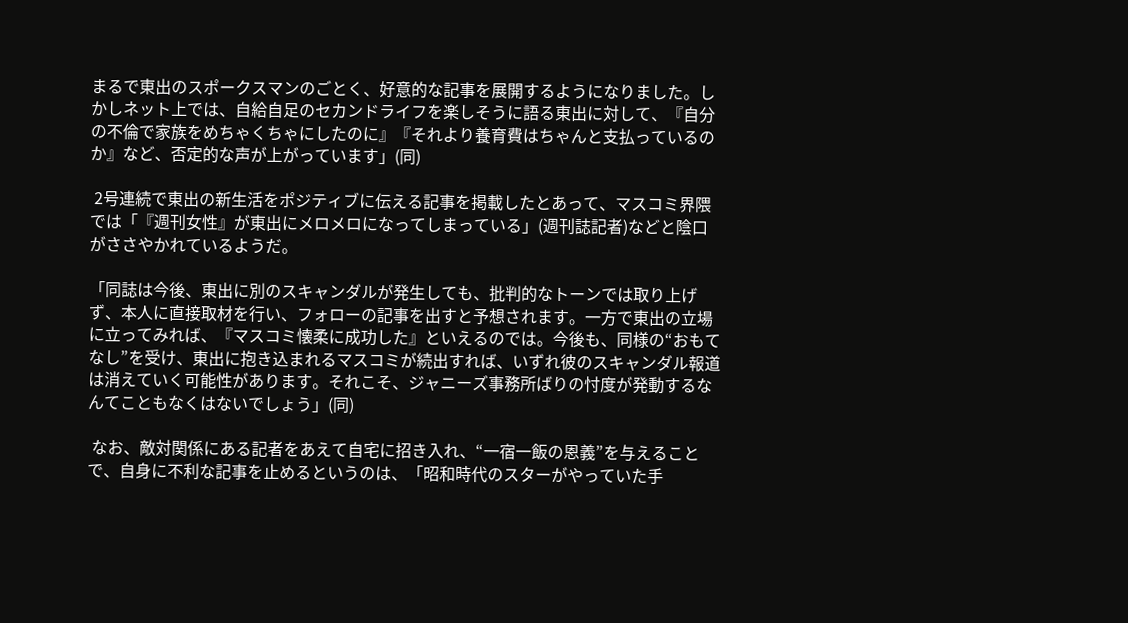まるで東出のスポークスマンのごとく、好意的な記事を展開するようになりました。しかしネット上では、自給自足のセカンドライフを楽しそうに語る東出に対して、『自分の不倫で家族をめちゃくちゃにしたのに』『それより養育費はちゃんと支払っているのか』など、否定的な声が上がっています」(同)

 2号連続で東出の新生活をポジティブに伝える記事を掲載したとあって、マスコミ界隈では「『週刊女性』が東出にメロメロになってしまっている」(週刊誌記者)などと陰口がささやかれているようだ。

「同誌は今後、東出に別のスキャンダルが発生しても、批判的なトーンでは取り上げず、本人に直接取材を行い、フォローの記事を出すと予想されます。一方で東出の立場に立ってみれば、『マスコミ懐柔に成功した』といえるのでは。今後も、同様の“おもてなし”を受け、東出に抱き込まれるマスコミが続出すれば、いずれ彼のスキャンダル報道は消えていく可能性があります。それこそ、ジャニーズ事務所ばりの忖度が発動するなんてこともなくはないでしょう」(同)

 なお、敵対関係にある記者をあえて自宅に招き入れ、“一宿一飯の恩義”を与えることで、自身に不利な記事を止めるというのは、「昭和時代のスターがやっていた手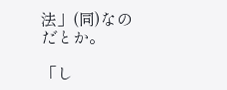法」(同)なのだとか。

「し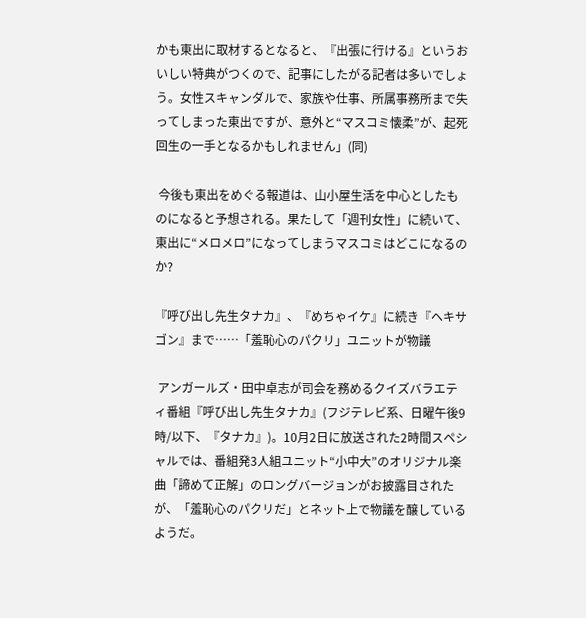かも東出に取材するとなると、『出張に行ける』というおいしい特典がつくので、記事にしたがる記者は多いでしょう。女性スキャンダルで、家族や仕事、所属事務所まで失ってしまった東出ですが、意外と“マスコミ懐柔”が、起死回生の一手となるかもしれません」(同)

 今後も東出をめぐる報道は、山小屋生活を中心としたものになると予想される。果たして「週刊女性」に続いて、東出に“メロメロ”になってしまうマスコミはどこになるのか?

『呼び出し先生タナカ』、『めちゃイケ』に続き『ヘキサゴン』まで……「羞恥心のパクリ」ユニットが物議

 アンガールズ・田中卓志が司会を務めるクイズバラエティ番組『呼び出し先生タナカ』(フジテレビ系、日曜午後9時/以下、『タナカ』)。10月2日に放送された2時間スペシャルでは、番組発3人組ユニット“小中大”のオリジナル楽曲「諦めて正解」のロングバージョンがお披露目されたが、「羞恥心のパクリだ」とネット上で物議を醸しているようだ。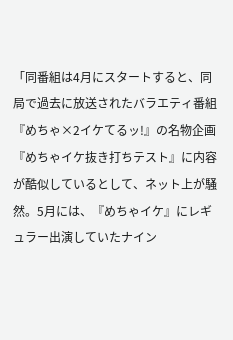「同番組は4月にスタートすると、同局で過去に放送されたバラエティ番組『めちゃ×2イケてるッ!』の名物企画『めちゃイケ抜き打ちテスト』に内容が酷似しているとして、ネット上が騒然。5月には、『めちゃイケ』にレギュラー出演していたナイン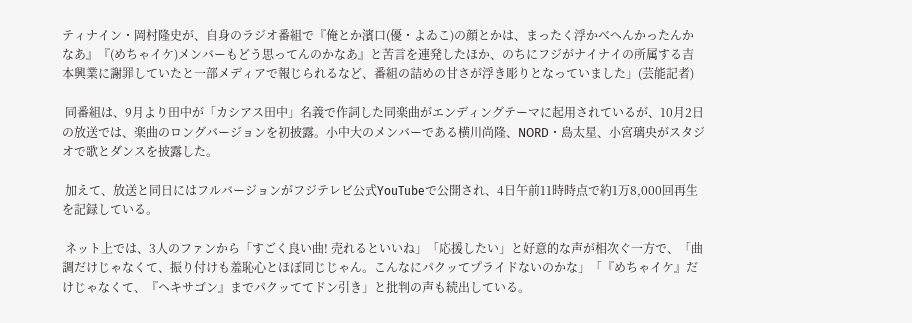ティナイン・岡村隆史が、自身のラジオ番組で『俺とか濱口(優・よゐこ)の顔とかは、まったく浮かべへんかったんかなあ』『(めちゃイケ)メンバーもどう思ってんのかなあ』と苦言を連発したほか、のちにフジがナイナイの所属する吉本興業に謝罪していたと一部メディアで報じられるなど、番組の詰めの甘さが浮き彫りとなっていました」(芸能記者)

 同番組は、9月より田中が「カシアス田中」名義で作詞した同楽曲がエンディングテーマに起用されているが、10月2日の放送では、楽曲のロングバージョンを初披露。小中大のメンバーである横川尚隆、NORD・島太星、小宮璃央がスタジオで歌とダンスを披露した。

 加えて、放送と同日にはフルバージョンがフジテレビ公式YouTubeで公開され、4日午前11時時点で約1万8,000回再生を記録している。

 ネット上では、3人のファンから「すごく良い曲! 売れるといいね」「応援したい」と好意的な声が相次ぐ一方で、「曲調だけじゃなくて、振り付けも羞恥心とほぼ同じじゃん。こんなにパクッてプライドないのかな」「『めちゃイケ』だけじゃなくて、『ヘキサゴン』までパクッててドン引き」と批判の声も続出している。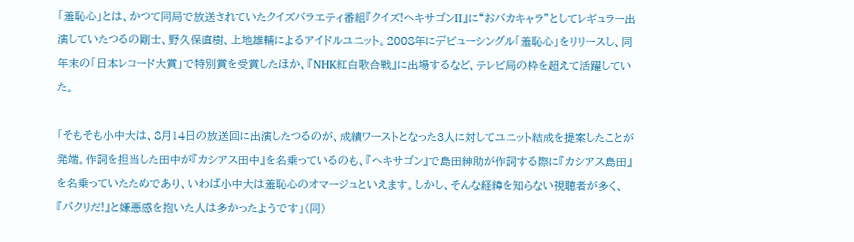「羞恥心」とは、かつて同局で放送されていたクイズバラエティ番組『クイズ!ヘキサゴンII』に“おバカキャラ”としてレギュラー出演していたつるの剛士、野久保直樹、上地雄輔によるアイドルユニット。2008年にデビューシングル「羞恥心」をリリースし、同年末の「日本レコード大賞」で特別賞を受賞したほか、『NHK紅白歌合戦』に出場するなど、テレビ局の枠を超えて活躍していた。

「そもそも小中大は、8月14日の放送回に出演したつるのが、成績ワーストとなった3人に対してユニット結成を提案したことが発端。作詞を担当した田中が『カシアス田中』を名乗っているのも、『ヘキサゴン』で島田紳助が作詞する際に『カシアス島田』を名乗っていたためであり、いわば小中大は羞恥心のオマージュといえます。しかし、そんな経緯を知らない視聴者が多く、『パクリだ!』と嫌悪感を抱いた人は多かったようです」(同)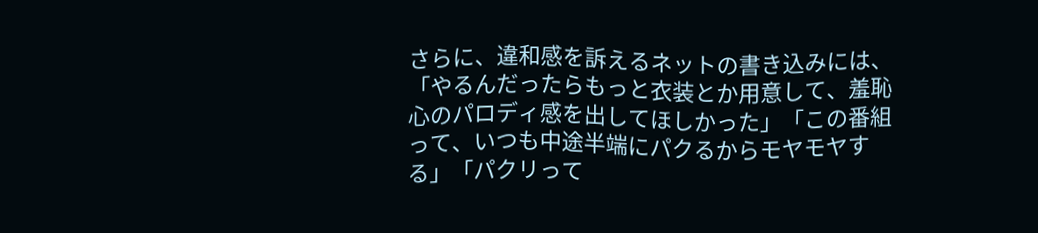さらに、違和感を訴えるネットの書き込みには、「やるんだったらもっと衣装とか用意して、羞恥心のパロディ感を出してほしかった」「この番組って、いつも中途半端にパクるからモヤモヤする」「パクリって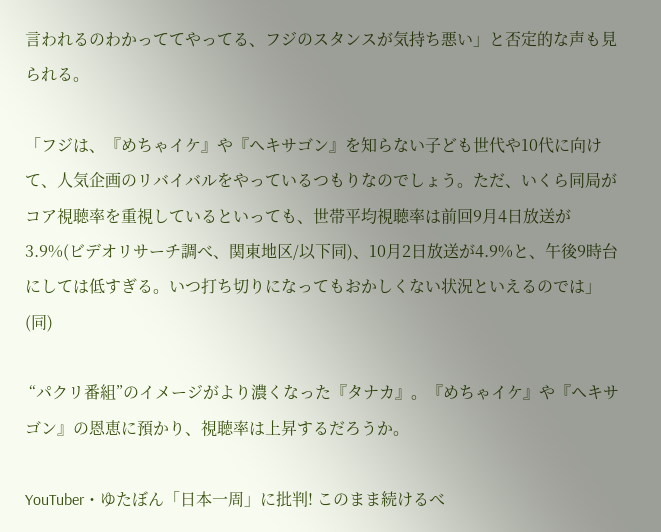言われるのわかっててやってる、フジのスタンスが気持ち悪い」と否定的な声も見られる。

「フジは、『めちゃイケ』や『ヘキサゴン』を知らない子ども世代や10代に向けて、人気企画のリバイバルをやっているつもりなのでしょう。ただ、いくら同局がコア視聴率を重視しているといっても、世帯平均視聴率は前回9月4日放送が3.9%(ビデオリサーチ調べ、関東地区/以下同)、10月2日放送が4.9%と、午後9時台にしては低すぎる。いつ打ち切りになってもおかしくない状況といえるのでは」(同)

 “パクリ番組”のイメージがより濃くなった『タナカ』。『めちゃイケ』や『ヘキサゴン』の恩恵に預かり、視聴率は上昇するだろうか。

YouTuber・ゆたぼん「日本一周」に批判! このまま続けるべ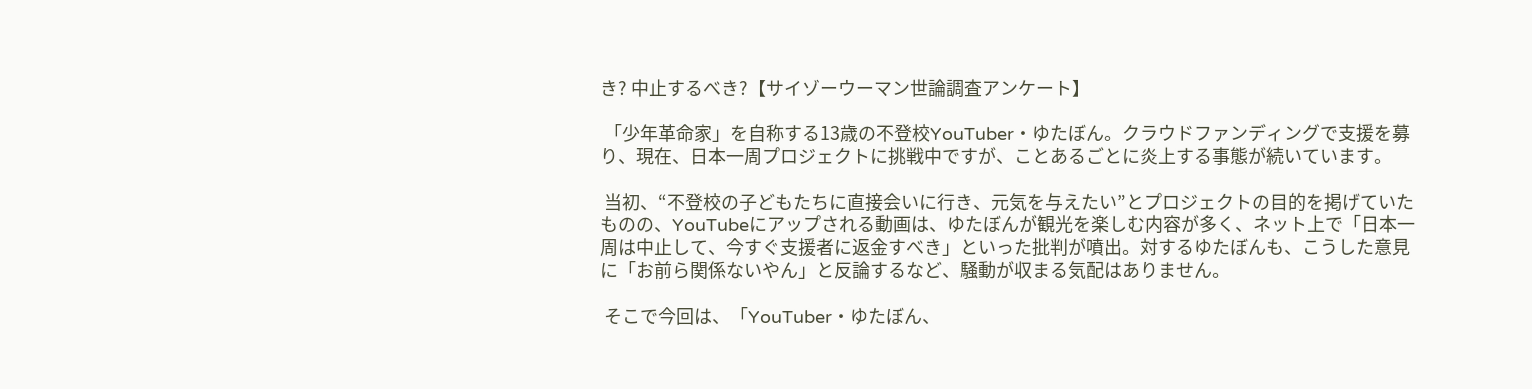き? 中止するべき?【サイゾーウーマン世論調査アンケート】

 「少年革命家」を自称する13歳の不登校YouTuber・ゆたぼん。クラウドファンディングで支援を募り、現在、日本一周プロジェクトに挑戦中ですが、ことあるごとに炎上する事態が続いています。

 当初、“不登校の子どもたちに直接会いに行き、元気を与えたい”とプロジェクトの目的を掲げていたものの、YouTubeにアップされる動画は、ゆたぼんが観光を楽しむ内容が多く、ネット上で「日本一周は中止して、今すぐ支援者に返金すべき」といった批判が噴出。対するゆたぼんも、こうした意見に「お前ら関係ないやん」と反論するなど、騒動が収まる気配はありません。

 そこで今回は、「YouTuber・ゆたぼん、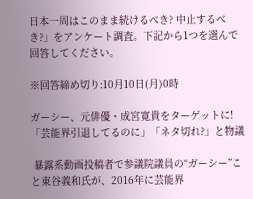日本一周はこのまま続けるべき? 中止するべき?」をアンケート調査。下記から1つを選んで回答してください。

※回答締め切り:10月10日(月)0時

ガーシー、元俳優・成宮寛貴をターゲットに! 「芸能界引退してるのに」「ネタ切れ?」と物議

 暴露系動画投稿者で参議院議員の“ガーシー”こと東谷義和氏が、2016年に芸能界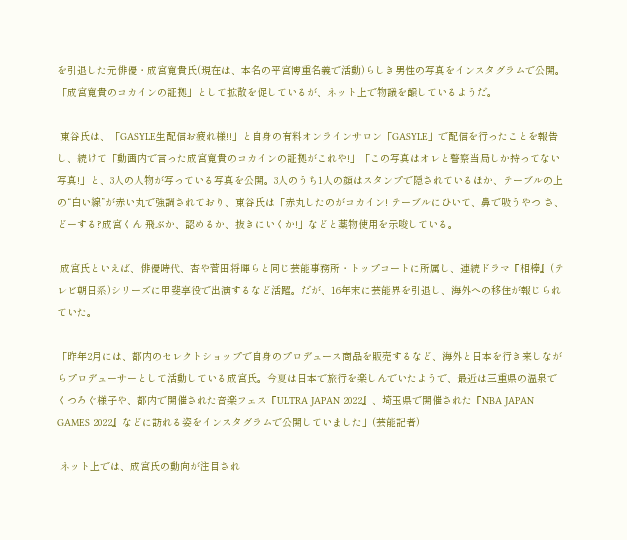を引退した元俳優・成宮寛貴氏(現在は、本名の平宮博重名義で活動)らしき男性の写真をインスタグラムで公開。「成宮寛貴のコカインの証拠」として拡散を促しているが、ネット上で物議を醸しているようだ。

 東谷氏は、「GASYLE生配信お疲れ様!!」と自身の有料オンラインサロン「GASYLE」で配信を行ったことを報告し、続けて「動画内で言った成宮寛貴のコカインの証拠がこれや!」「この写真はオレと警察当局しか持ってない写真!」と、3人の人物が写っている写真を公開。3人のうち1人の顔はスタンプで隠されているほか、テーブルの上の“白い線”が赤い丸で強調されており、東谷氏は「赤丸したのがコカイン! テーブルにひいて、鼻で吸うやつ さ、どーする?成宮くん 飛ぶか、認めるか、抜きにいくか!」などと薬物使用を示唆している。

 成宮氏といえば、俳優時代、杏や菅田将暉らと同じ芸能事務所・トップコートに所属し、連続ドラマ『相棒』(テレビ朝日系)シリーズに甲斐享役で出演するなど活躍。だが、16年末に芸能界を引退し、海外への移住が報じられていた。

「昨年2月には、都内のセレクトショップで自身のプロデュース商品を販売するなど、海外と日本を行き来しながらプロデューサーとして活動している成宮氏。今夏は日本で旅行を楽しんでいたようで、最近は三重県の温泉でくつろぐ様子や、都内で開催された音楽フェス『ULTRA JAPAN 2022』、埼玉県で開催された『NBA JAPAN GAMES 2022』などに訪れる姿をインスタグラムで公開していました」(芸能記者)

 ネット上では、成宮氏の動向が注目され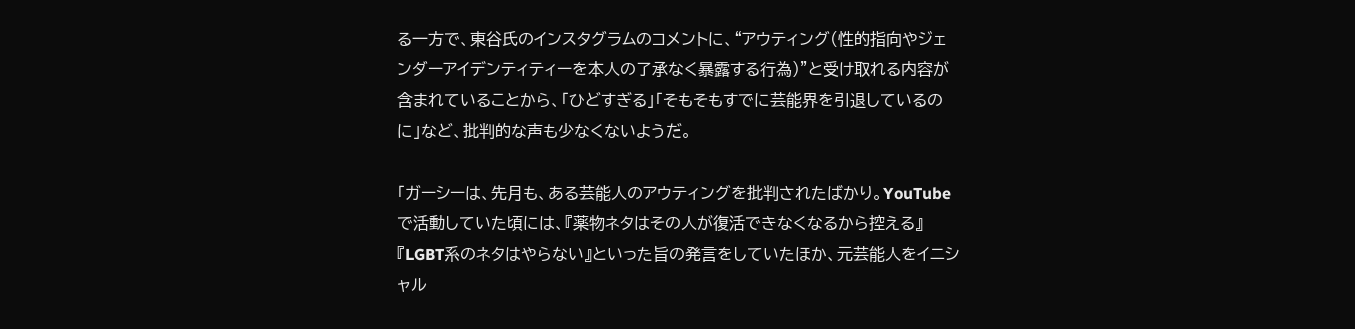る一方で、東谷氏のインスタグラムのコメントに、“アウティング(性的指向やジェンダーアイデンティティーを本人の了承なく暴露する行為)”と受け取れる内容が含まれていることから、「ひどすぎる」「そもそもすでに芸能界を引退しているのに」など、批判的な声も少なくないようだ。

「ガーシーは、先月も、ある芸能人のアウティングを批判されたばかり。YouTubeで活動していた頃には、『薬物ネタはその人が復活できなくなるから控える』『LGBT系のネタはやらない』といった旨の発言をしていたほか、元芸能人をイニシャル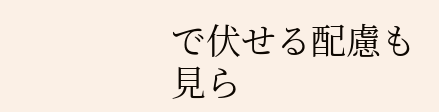で伏せる配慮も見ら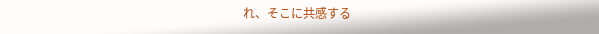れ、そこに共感する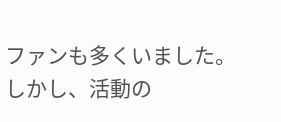ファンも多くいました。しかし、活動の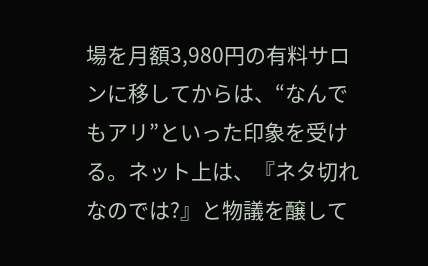場を月額3,980円の有料サロンに移してからは、“なんでもアリ”といった印象を受ける。ネット上は、『ネタ切れなのでは?』と物議を醸して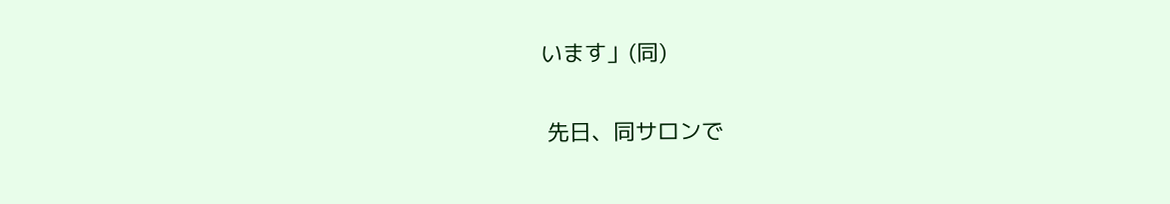います」(同)

 先日、同サロンで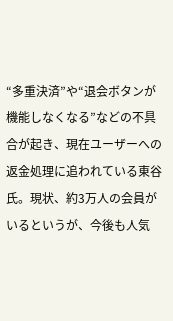“多重決済”や“退会ボタンが機能しなくなる”などの不具合が起き、現在ユーザーへの返金処理に追われている東谷氏。現状、約3万人の会員がいるというが、今後も人気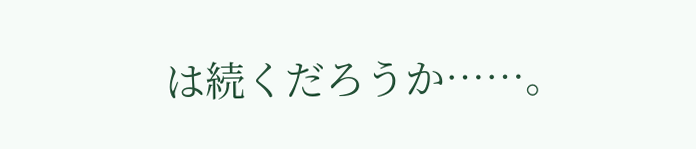は続くだろうか……。